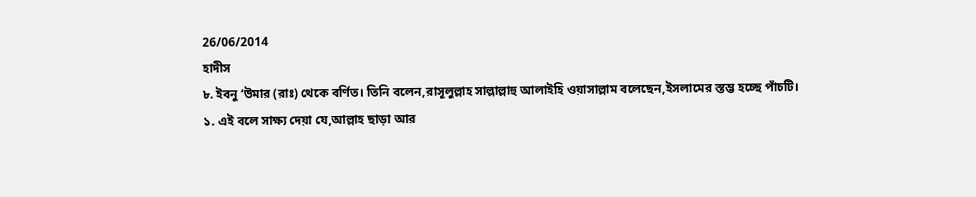26/06/2014
হাদীস
৮. ইবনু ‘উমার (রাঃ) থেকে বর্ণিত। তিনি বলেন,রাসূলুল্লাহ সাল্লাল্লাহু আলাইহি ওয়াসাল্লাম বলেছেন,ইসলামের স্তম্ভ হচ্ছে পাঁচটি।
১. এই বলে সাক্ষ্য দেয়া যে,আল্লাহ ছাড়া আর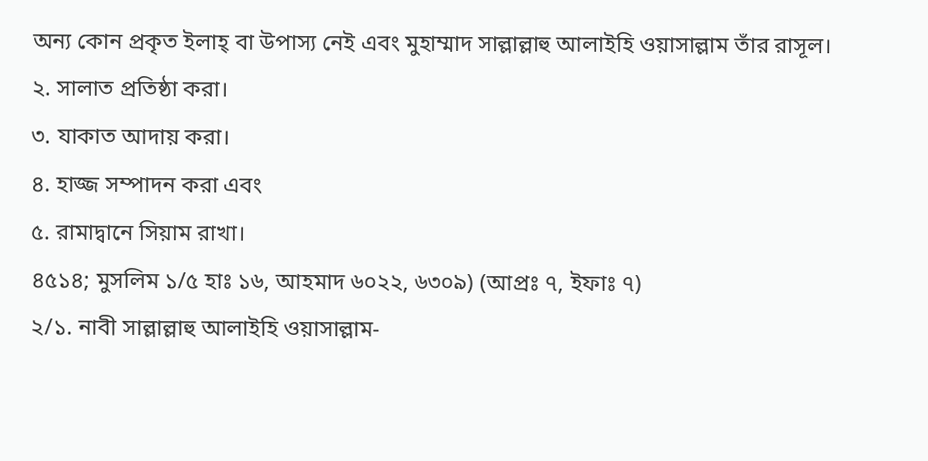অন্য কোন প্রকৃত ইলাহ্ বা উপাস্য নেই এবং মুহাম্মাদ সাল্লাল্লাহু আলাইহি ওয়াসাল্লাম তাঁর রাসূল।
২. সালাত প্রতিষ্ঠা করা।
৩. যাকাত আদায় করা।
৪. হাজ্জ সম্পাদন করা এবং
৫. রামাদ্বানে সিয়াম রাখা।
৪৫১৪; মুসলিম ১/৫ হাঃ ১৬, আহমাদ ৬০২২, ৬৩০৯) (আপ্রঃ ৭, ইফাঃ ৭)
২/১. নাবী সাল্লাল্লাহু আলাইহি ওয়াসাল্লাম-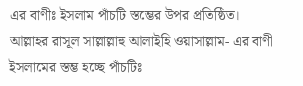এর বাণীঃ ইসলাম পাঁচটি স্তম্ভের উপর প্রতিষ্ঠিত।
আল্লাহর রাসূল সাল্লাল্লাহু আলাইহি ওয়াসাল্লাম- এর বাণী ইসলামের স্তম্ভ হচ্ছে পাঁচটিঃ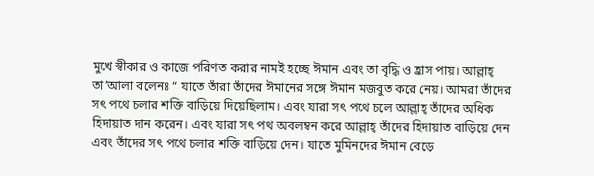মুখে স্বীকার ও কাজে পরিণত করার নামই হচ্ছে ঈমান এবং তা বৃদ্ধি ও হ্রাস পায়। আল্লাহ্ তা’আলা বলেনঃ “ যাতে তাঁরা তাঁদের ঈমানের সঙ্গে ঈমান মজবুত করে নেয়। আমরা তাঁদের সৎ পথে চলার শক্তি বাড়িয়ে দিয়েছিলাম। এবং যারা সৎ পথে চলে আল্লাহ্ তাঁদের অধিক হিদায়াত দান করেন। এবং যারা সৎ পথ অবলম্বন করে আল্লাহ্ তাঁদের হিদায়াত বাড়িয়ে দেন এবং তাঁদের সৎ পথে চলার শক্তি বাড়িয়ে দেন। যাতে মুমিনদের ঈমান বেড়ে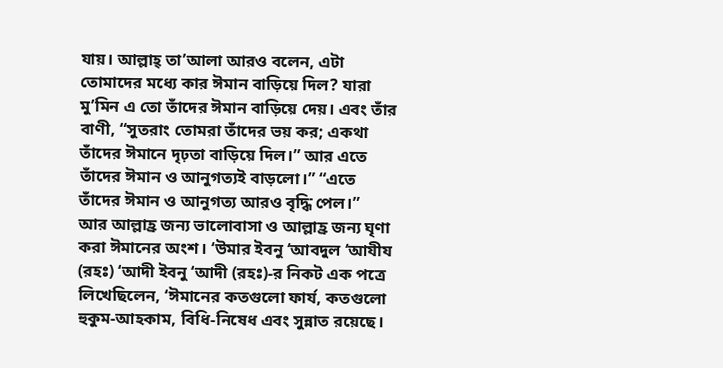যায়। আল্লাহ্ তা’আলা আরও বলেন, এটা তোমাদের মধ্যে কার ঈমান বাড়িয়ে দিল? যারা মু’মিন এ তো তাঁদের ঈমান বাড়িয়ে দেয়। এবং তাঁর বাণী, “সুতরাং তোমরা তাঁদের ভয় কর; একথা তাঁদের ঈমানে দৃঢ়তা বাড়িয়ে দিল।” আর এতে তাঁদের ঈমান ও আনুগত্যই বাড়লো।” “এতে তাঁদের ঈমান ও আনুগত্য আরও বৃদ্ধি পেল।”
আর আল্লাহ্র জন্য ভালোবাসা ও আল্লাহ্র জন্য ঘৃণা করা ঈমানের অংশ। ‘উমার ইবনু ‘আবদুল ‘আযীয (রহঃ) ‘আদী ইবনু ‘আদী (রহঃ)-র নিকট এক পত্রে লিখেছিলেন, ‘ঈমানের কতগুলো ফার্য, কতগুলো হুকুম-আহকাম, বিধি-নিষেধ এবং সুন্নাত রয়েছে।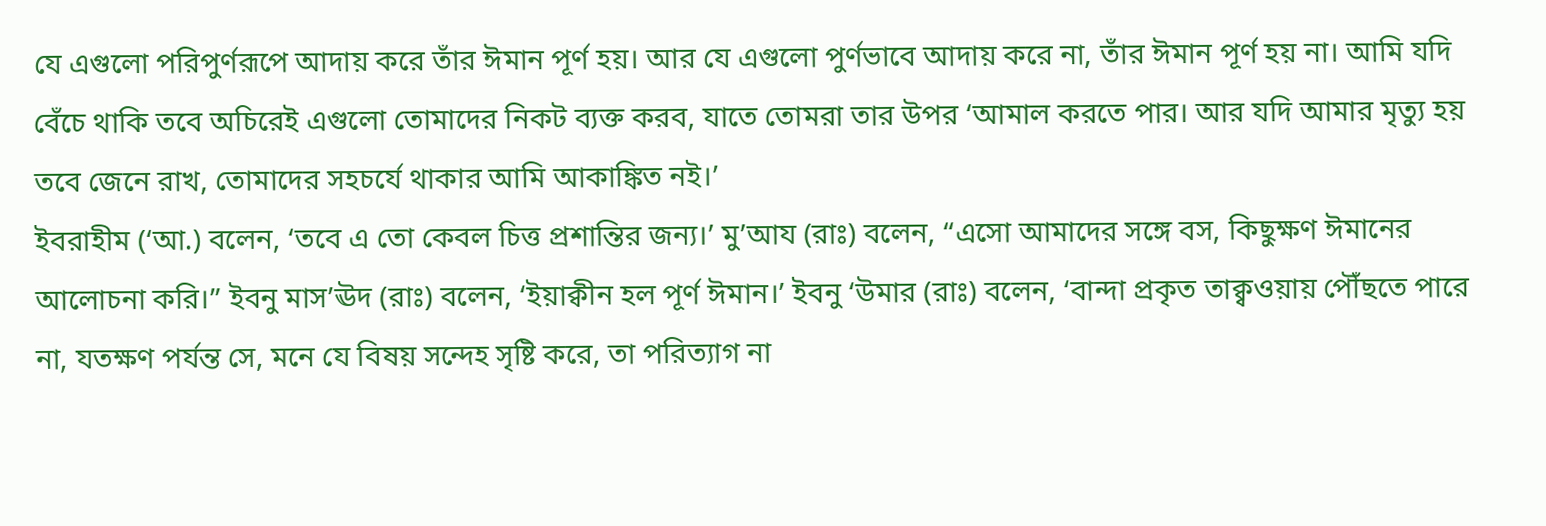যে এগুলো পরিপুর্ণরূপে আদায় করে তাঁর ঈমান পূর্ণ হয়। আর যে এগুলো পুর্ণভাবে আদায় করে না, তাঁর ঈমান পূর্ণ হয় না। আমি যদি বেঁচে থাকি তবে অচিরেই এগুলো তোমাদের নিকট ব্যক্ত করব, যাতে তোমরা তার উপর ‘আমাল করতে পার। আর যদি আমার মৃত্যু হয় তবে জেনে রাখ, তোমাদের সহচর্যে থাকার আমি আকাঙ্কিত নই।’
ইবরাহীম (‘আ.) বলেন, ‘তবে এ তো কেবল চিত্ত প্রশান্তির জন্য।’ মু’আয (রাঃ) বলেন, “এসো আমাদের সঙ্গে বস, কিছুক্ষণ ঈমানের আলোচনা করি।” ইবনু মাস’ঊদ (রাঃ) বলেন, ‘ইয়াক্বীন হল পূর্ণ ঈমান।’ ইবনু ‘উমার (রাঃ) বলেন, ‘বান্দা প্রকৃত তাক্ব্বওয়ায় পৌঁছতে পারে না, যতক্ষণ পর্যন্ত সে, মনে যে বিষয় সন্দেহ সৃষ্টি করে, তা পরিত্যাগ না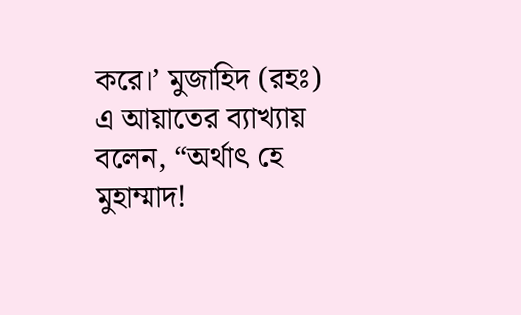করে।’ মুজাহিদ (রহঃ) এ আয়াতের ব্যাখ্যায় বলেন, “অর্থাৎ হে মুহাম্মাদ!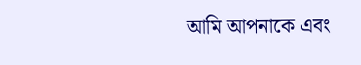আমি আপনাকে এবং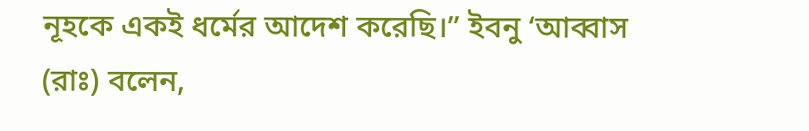নূহকে একই ধর্মের আদেশ করেছি।” ইবনু ‘আব্বাস (রাঃ) বলেন,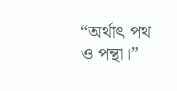“অর্থাৎ পথ ও পন্থা।”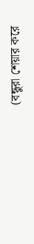(বন্ধুরা শেয়ার করে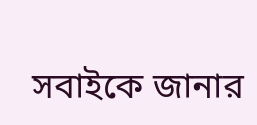সবাইকে জানার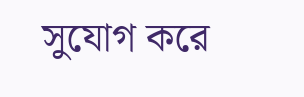সুযোগ করে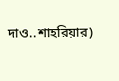দাও..শাহরিয়ার)